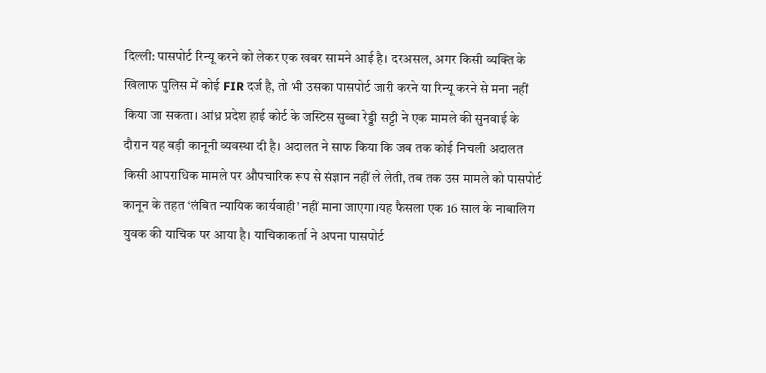दिल्ली: पासपोर्ट रिन्यू करने को लेकर एक खबर सामने आई है। दरअसल, अगर किसी व्यक्ति के खिलाफ पुलिस में कोई FIR दर्ज है, तो भी उसका पासपोर्ट जारी करने या रिन्यू करने से मना नहीं किया जा सकता। आंध्र प्रदेश हाई कोर्ट के जस्टिस सुब्बा रेड्डी सट्टी ने एक मामले की सुनवाई के दौरान यह बड़ी कानूनी व्यवस्था दी है। अदालत ने साफ किया कि जब तक कोई निचली अदालत किसी आपराधिक मामले पर औपचारिक रूप से संज्ञान नहीं ले लेती, तब तक उस मामले को पासपोर्ट कानून के तहत ‘लंबित न्यायिक कार्यवाही’ नहीं माना जाएगा।यह फैसला एक 16 साल के नाबालिग युवक की याचिक पर आया है। याचिकाकर्ता ने अपना पासपोर्ट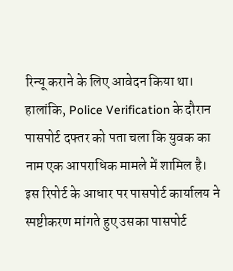रिन्यू कराने के लिए आवेदन किया था। हालांकि, Police Verification के दौरान पासपोर्ट दफ्तर को पता चला कि युवक का नाम एक आपराधिक मामले में शामिल है। इस रिपोर्ट के आधार पर पासपोर्ट कार्यालय ने स्पष्टीकरण मांगते हुए उसका पासपोर्ट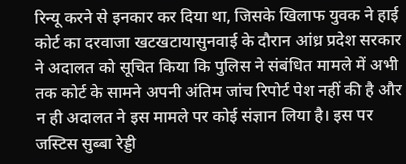रिन्यू करने से इनकार कर दिया था, जिसके खिलाफ युवक ने हाई कोर्ट का दरवाजा खटखटायासुनवाई के दौरान आंध्र प्रदेश सरकार ने अदालत को सूचित किया कि पुलिस ने संबंधित मामले में अभी तक कोर्ट के सामने अपनी अंतिम जांच रिपोर्ट पेश नहीं की है और न ही अदालत ने इस मामले पर कोई संज्ञान लिया है। इस पर जस्टिस सुब्बा रेड्डी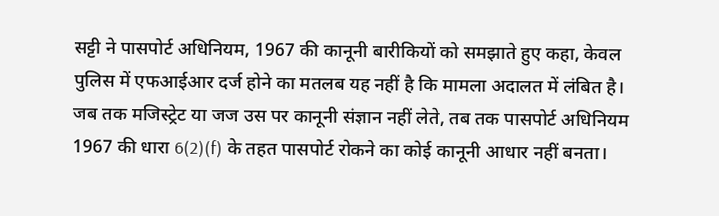सट्टी ने पासपोर्ट अधिनियम, 1967 की कानूनी बारीकियों को समझाते हुए कहा, केवल पुलिस में एफआईआर दर्ज होने का मतलब यह नहीं है कि मामला अदालत में लंबित है। जब तक मजिस्ट्रेट या जज उस पर कानूनी संज्ञान नहीं लेते, तब तक पासपोर्ट अधिनियम 1967 की धारा 6(2)(f) के तहत पासपोर्ट रोकने का कोई कानूनी आधार नहीं बनता।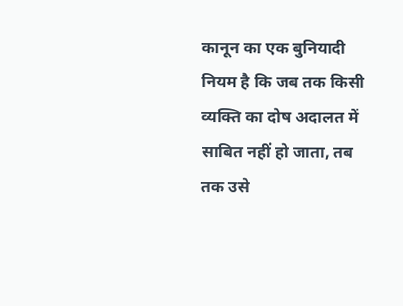कानून का एक बुनियादी नियम है कि जब तक किसी व्यक्ति का दोष अदालत में साबित नहीं हो जाता, तब तक उसे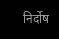निर्दोष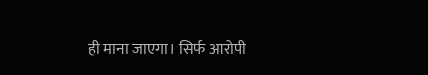ही माना जाएगा। सिर्फ आरोपी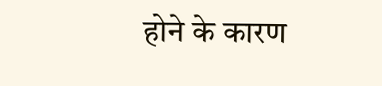होने के कारण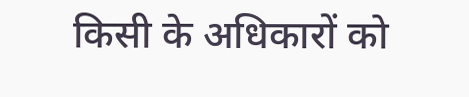किसी के अधिकारों को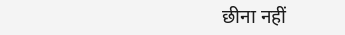छीना नहीं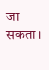जा सकता।